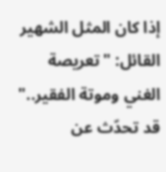إذا كان المثل الشهير القائل: "تعريصة الغني وموتة الفقير.." قد تحدّث عن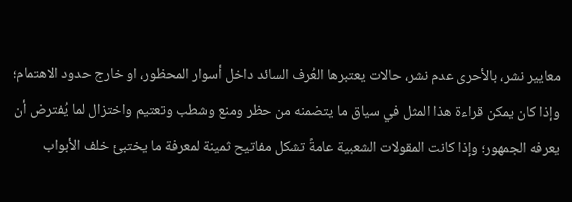معايير نشر، بالأحرى عدم نشر، حالات يعتبرها العُرف السائد داخل أسوار المحظور، او خارج حدود الاهتمام؛ وإذا كان يمكن قراءة هذا المثل في سياق ما يتضمنه من حظر ومنع وشطب وتعتيم واختزال لما يُفترض أن يعرفه الجمهور؛ وإذا كانت المقولات الشعبية عامةً تشكل مفاتيح ثمينة لمعرفة ما يختبئ خلف الأبواب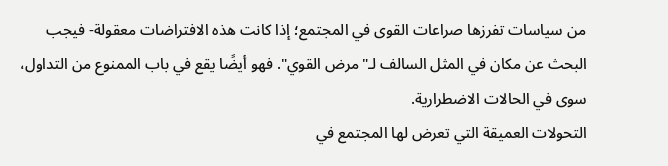من سياسات تفرزها صراعات القوى في المجتمع؛ إذا كانت هذه الافتراضات معقولة- فيجب البحث عن مكان في المثل السالف لـ"مرض القوي". فهو أيضًا يقع في باب الممنوع من التداول، سوى في الحالات الاضطرارية.
التحولات العميقة التي تعرض لها المجتمع في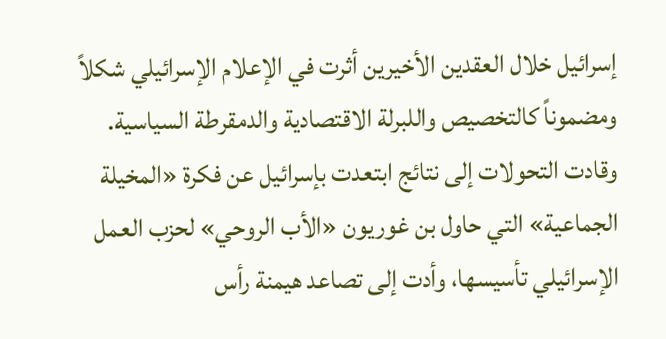إسرائيل خلال العقدين الأخيرين أثرت في الإعلام الإسرائيلي شكلاً ومضموناً كالتخصيص واللبرلة الاقتصادية والدمقرطة السياسية. وقادت التحولات إلى نتائج ابتعدت بإسرائيل عن فكرة «المخيلة الجماعية» التي حاول بن غوريون «الأب الروحي» لحزب العمل الإسرائيلي تأسيسها، وأدت إلى تصاعد هيمنة رأس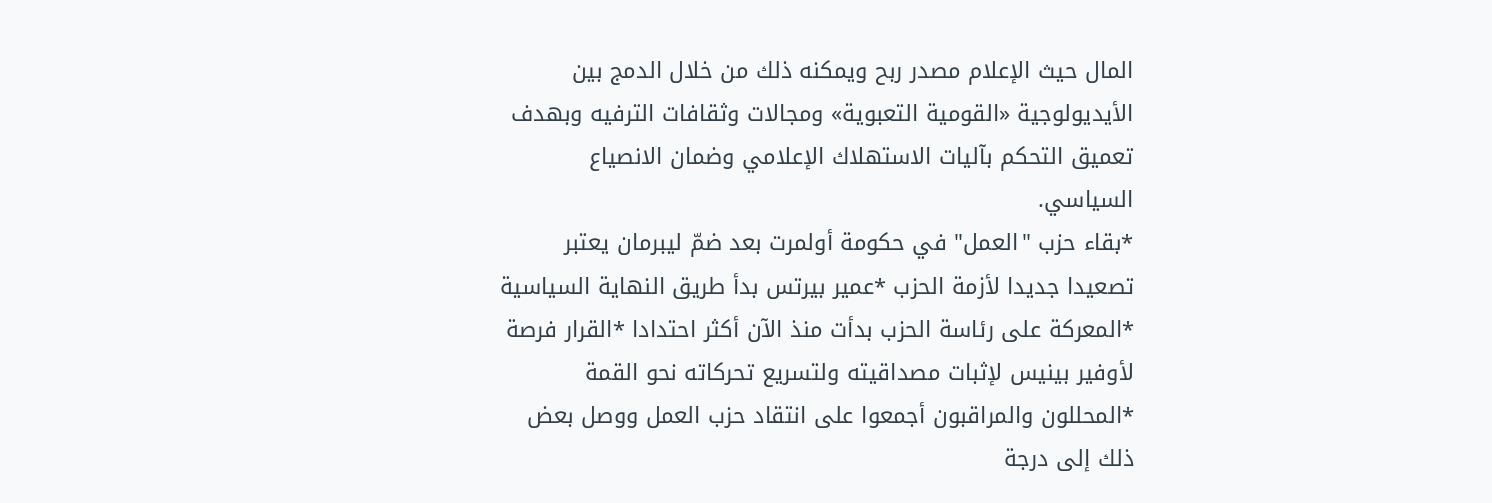المال حيث الإعلام مصدر ربح ويمكنه ذلك من خلال الدمج بين الأيديولوجية «القومية التعبوية» ومجالات وثقافات الترفيه وبهدف تعميق التحكم بآليات الاستهلاك الإعلامي وضمان الانصياع السياسي.
*بقاء حزب "العمل" في حكومة أولمرت بعد ضمّ ليبرمان يعتبر تصعيدا جديدا لأزمة الحزب *عمير بيرتس بدأ طريق النهاية السياسية *المعركة على رئاسة الحزب بدأت منذ الآن أكثر احتدادا *القرار فرصة لأوفير بينيس لإثبات مصداقيته ولتسريع تحركاته نحو القمة *المحللون والمراقبون أجمعوا على انتقاد حزب العمل ووصل بعض ذلك إلى درجة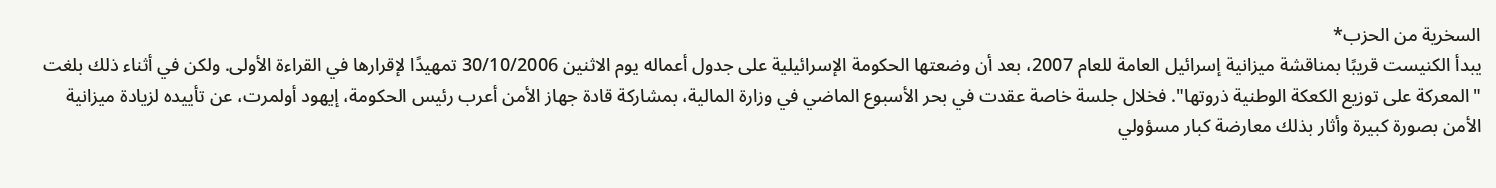السخرية من الحزب*
يبدأ الكنيست قريبًا بمناقشة ميزانية إسرائيل العامة للعام 2007، بعد أن وضعتها الحكومة الإسرائيلية على جدول أعماله يوم الاثنين 30/10/2006 تمهيدًا لإقرارها في القراءة الأولى. ولكن في أثناء ذلك بلغت "المعركة على توزيع الكعكة الوطنية ذروتها". فخلال جلسة خاصة عقدت في بحر الأسبوع الماضي في وزارة المالية، بمشاركة قادة جهاز الأمن أعرب رئيس الحكومة، إيهود أولمرت، عن تأييده لزيادة ميزانية الأمن بصورة كبيرة وأثار بذلك معارضة كبار مسؤولي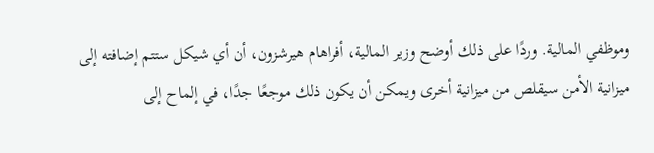وموظفي المالية. وردًا على ذلك أوضح وزير المالية، أفراهام هيرشزون، أن أي شيكل ستتم إضافته إلى ميزانية الأمن سيقلص من ميزانية أخرى ويمكن أن يكون ذلك موجعًا جدًا، في إلماح إلى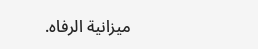ميزانية الرفاه.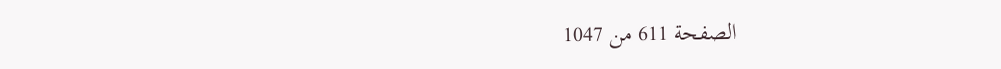الصفحة 611 من 1047